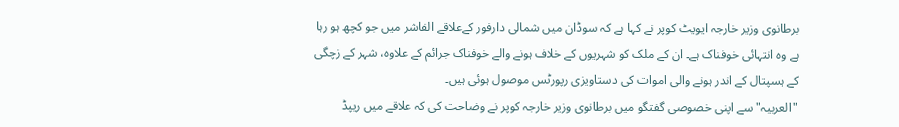برطانوی وزیر خارجہ ایویٹ کوپر نے کہا ہے کہ سوڈان میں شمالی دارفور کےعلاقے الفاشر میں جو کچھ ہو رہا ہے وہ انتہائی خوفناک ہے۔ ان کے ملک کو شہریوں کے خلاف ہونے والے خوفناک جرائم کے علاوہ، شہر کے زچگی کے ہسپتال کے اندر ہونے والی اموات کی دستاویزی رپورٹس موصول ہوئی ہیں۔
"العربیہ" سے اپنی خصوصی گفتگو میں برطانوی وزیر خارجہ کوپر نے وضاحت کی کہ علاقے میں ریپڈ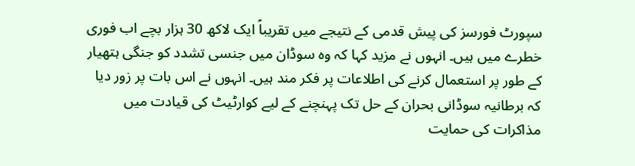سپورٹ فورسز کی پیش قدمی کے نتیجے میں تقریباً ایک لاکھ 30 ہزار بچے اب فوری خطرے میں ہیں۔ انہوں نے مزید کہا کہ وہ سوڈان میں جنسی تشدد کو جنگی ہتھیار کے طور پر استعمال کرنے کی اطلاعات پر فکر مند ہیں۔ انہوں نے اس بات پر زور دیا کہ برطانیہ سوڈانی بحران کے حل تک پہنچنے کے لیے کوارٹیٹ کی قیادت میں مذاکرات کی حمایت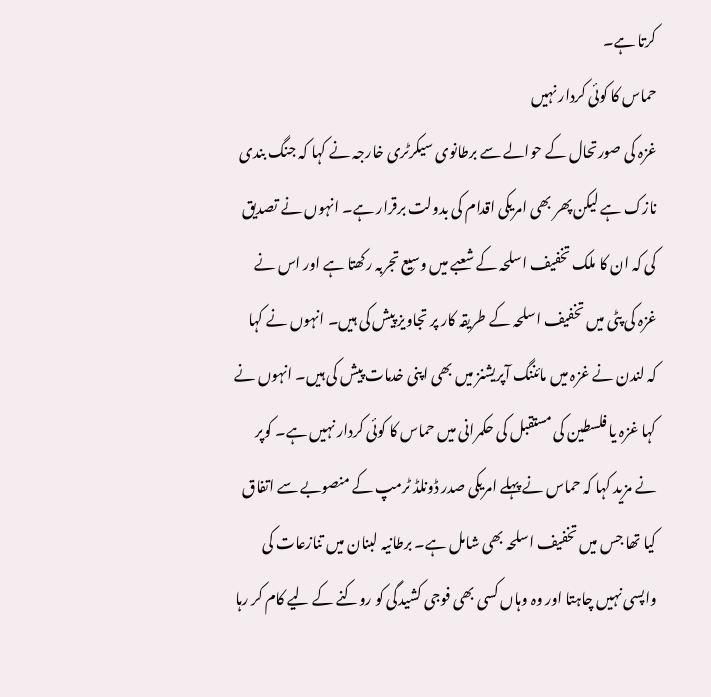کرتا ہے۔
حماس کا کوئی کردار نہیں
غزہ کی صورتحال کے حوالے سے برطانوی سیکرٹری خارجہ نے کہا کہ جنگ بندی نازک ہے لیکن پھر بھی امریکی اقدام کی بدولت برقرار ہے۔ انہوں نے تصدیق کی کہ ان کا ملک تخفیف اسلحہ کے شعبے میں وسیع تجربہ رکھتا ہے اور اس نے غزہ کی پٹی میں تخفیف اسلحہ کے طریقہ کار پر تجاویز پیش کی ہیں۔ انہوں نے کہا کہ لندن نے غزہ میں مائننگ آپریشنز میں بھی اپنی خدمات پیش کی ہیں۔ انہوں نے کہا غزہ یا فلسطین کی مستقبل کی حکمرانی میں حماس کا کوئی کردار نہیں ہے۔ کوپر نے مزید کہا کہ حماس نے پہلے امریکی صدر ڈونلڈ ٹرمپ کے منصوبے سے اتفاق کیا تھا جس میں تخفیف اسلحہ بھی شامل ہے۔ برطانیہ لبنان میں تنازعات کی واپسی نہیں چاہتا اور وہ وہاں کسی بھی فوجی کشیدگی کو روکنے کے لیے کام کر رہا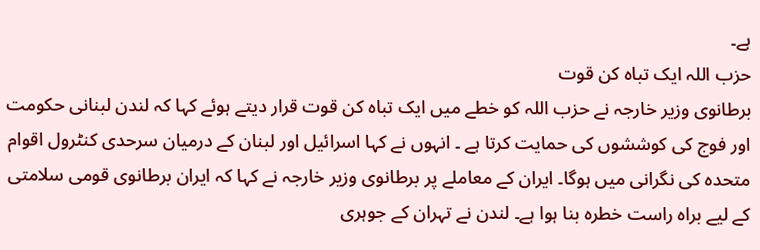ہے۔
حزب اللہ ایک تباہ کن قوت
برطانوی وزیر خارجہ نے حزب اللہ کو خطے میں ایک تباہ کن قوت قرار دیتے ہوئے کہا کہ لندن لبنانی حکومت اور فوج کی کوششوں کی حمایت کرتا ہے ۔ انہوں نے کہا اسرائیل اور لبنان کے درمیان سرحدی کنٹرول اقوام متحدہ کی نگرانی میں ہوگا۔ ایران کے معاملے پر برطانوی وزیر خارجہ نے کہا کہ ایران برطانوی قومی سلامتی کے لیے براہ راست خطرہ بنا ہوا ہے۔ لندن نے تہران کے جوہری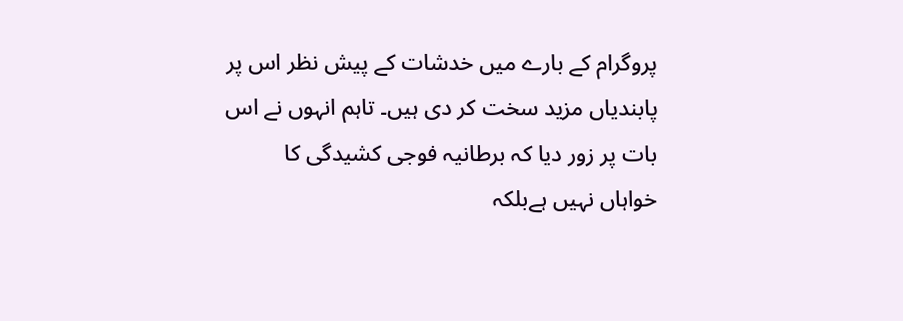پروگرام کے بارے میں خدشات کے پیش نظر اس پر پابندیاں مزید سخت کر دی ہیں۔ تاہم انہوں نے اس بات پر زور دیا کہ برطانیہ فوجی کشیدگی کا خواہاں نہیں ہےبلکہ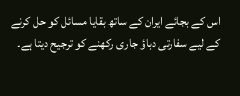اس کے بجائے ایران کے ساتھ بقایا مسائل کو حل کرنے کے لیے سفارتی دباؤ جاری رکھنے کو ترجیح دیتا ہے۔